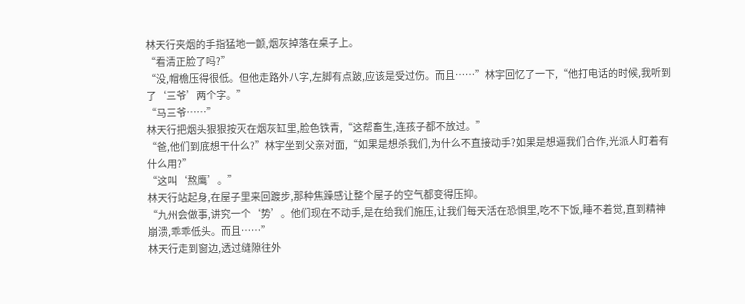林天行夹烟的手指猛地一颤,烟灰掉落在桌子上。
“看清正脸了吗?”
“没,帽檐压得很低。但他走路外八字,左脚有点跛,应该是受过伤。而且……”林宇回忆了一下,“他打电话的时候,我听到了‘三爷’两个字。”
“马三爷……”
林天行把烟头狠狠按灭在烟灰缸里,脸色铁青,“这帮畜生,连孩子都不放过。”
“爸,他们到底想干什么?”林宇坐到父亲对面,“如果是想杀我们,为什么不直接动手?如果是想逼我们合作,光派人盯着有什么用?”
“这叫‘熬鹰’。”
林天行站起身,在屋子里来回踱步,那种焦躁感让整个屋子的空气都变得压抑。
“九州会做事,讲究一个‘势’。他们现在不动手,是在给我们施压,让我们每天活在恐惧里,吃不下饭,睡不着觉,直到精神崩溃,乖乖低头。而且……”
林天行走到窗边,透过缝隙往外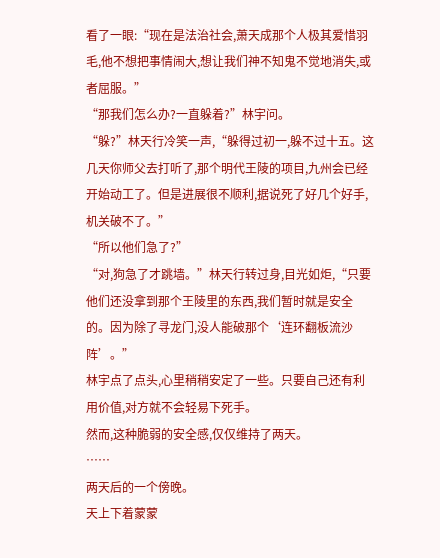看了一眼:“现在是法治社会,萧天成那个人极其爱惜羽毛,他不想把事情闹大,想让我们神不知鬼不觉地消失,或者屈服。”
“那我们怎么办?一直躲着?”林宇问。
“躲?”林天行冷笑一声,“躲得过初一,躲不过十五。这几天你师父去打听了,那个明代王陵的项目,九州会已经开始动工了。但是进展很不顺利,据说死了好几个好手,机关破不了。”
“所以他们急了?”
“对,狗急了才跳墙。”林天行转过身,目光如炬,“只要他们还没拿到那个王陵里的东西,我们暂时就是安全的。因为除了寻龙门,没人能破那个‘连环翻板流沙阵’。”
林宇点了点头,心里稍稍安定了一些。只要自己还有利用价值,对方就不会轻易下死手。
然而,这种脆弱的安全感,仅仅维持了两天。
……
两天后的一个傍晚。
天上下着蒙蒙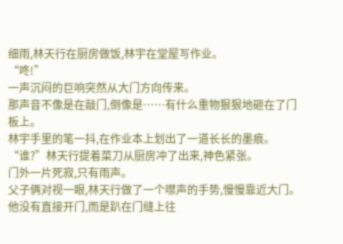细雨,林天行在厨房做饭,林宇在堂屋写作业。
“咚!”
一声沉闷的巨响突然从大门方向传来。
那声音不像是在敲门,倒像是……有什么重物狠狠地砸在了门板上。
林宇手里的笔一抖,在作业本上划出了一道长长的墨痕。
“谁?”林天行提着菜刀从厨房冲了出来,神色紧张。
门外一片死寂,只有雨声。
父子俩对视一眼,林天行做了一个噤声的手势,慢慢靠近大门。他没有直接开门,而是趴在门缝上往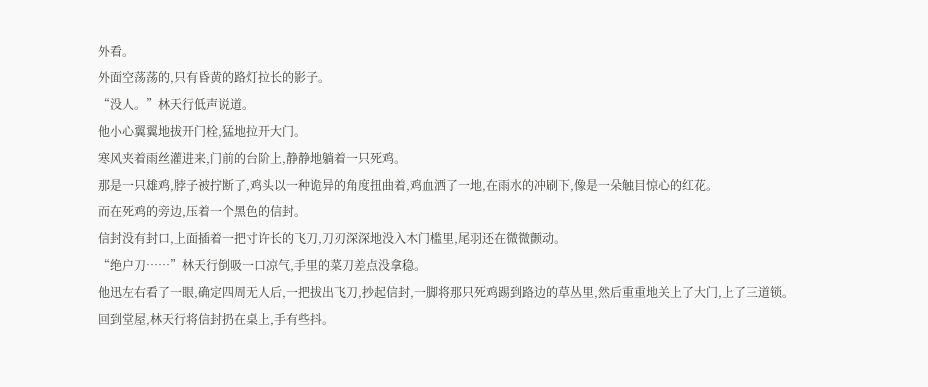外看。
外面空荡荡的,只有昏黄的路灯拉长的影子。
“没人。”林天行低声说道。
他小心翼翼地拔开门栓,猛地拉开大门。
寒风夹着雨丝灌进来,门前的台阶上,静静地躺着一只死鸡。
那是一只雄鸡,脖子被拧断了,鸡头以一种诡异的角度扭曲着,鸡血洒了一地,在雨水的冲刷下,像是一朵触目惊心的红花。
而在死鸡的旁边,压着一个黑色的信封。
信封没有封口,上面插着一把寸许长的飞刀,刀刃深深地没入木门槛里,尾羽还在微微颤动。
“绝户刀……”林天行倒吸一口凉气,手里的菜刀差点没拿稳。
他迅左右看了一眼,确定四周无人后,一把拔出飞刀,抄起信封,一脚将那只死鸡踢到路边的草丛里,然后重重地关上了大门,上了三道锁。
回到堂屋,林天行将信封扔在桌上,手有些抖。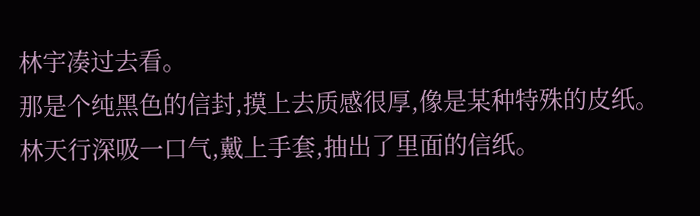林宇凑过去看。
那是个纯黑色的信封,摸上去质感很厚,像是某种特殊的皮纸。
林天行深吸一口气,戴上手套,抽出了里面的信纸。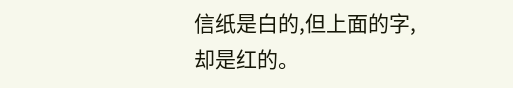信纸是白的,但上面的字,却是红的。